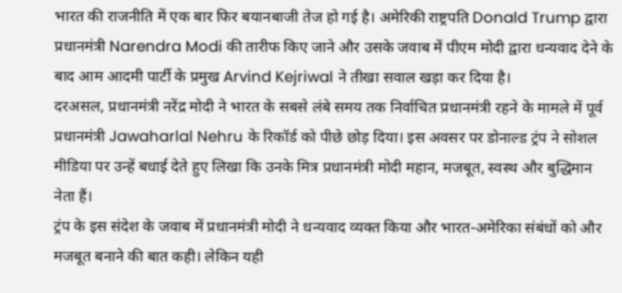भारत की राजनीति में एक बार फिर बयानबाजी तेज हो गई है। अमेरिकी राष्ट्रपति Donald Trump द्वारा प्रधानमंत्री Narendra Modi की तारीफ किए जाने और उसके जवाब में पीएम मोदी द्वारा धन्यवाद देने के बाद आम आदमी पार्टी के प्रमुख Arvind Kejriwal ने तीखा सवाल खड़ा कर दिया है।
दरअसल, प्रधानमंत्री नरेंद्र मोदी ने भारत के सबसे लंबे समय तक निर्वाचित प्रधानमंत्री रहने के मामले में पूर्व प्रधानमंत्री Jawaharlal Nehru के रिकॉर्ड को पीछे छोड़ दिया। इस अवसर पर डोनाल्ड ट्रंप ने सोशल मीडिया पर उन्हें बधाई देते हुए लिखा कि उनके मित्र प्रधानमंत्री मोदी महान, मजबूत, स्वस्थ और बुद्धिमान नेता हैं।
ट्रंप के इस संदेश के जवाब में प्रधानमंत्री मोदी ने धन्यवाद व्यक्त किया और भारत-अमेरिका संबंधों को और मजबूत बनाने की बात कही। लेकिन यही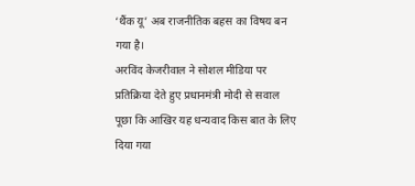‘थैंक यू’ अब राजनीतिक बहस का विषय बन गया है।
अरविंद केजरीवाल ने सोशल मीडिया पर प्रतिक्रिया देते हुए प्रधानमंत्री मोदी से सवाल पूछा कि आखिर यह धन्यवाद किस बात के लिए दिया गया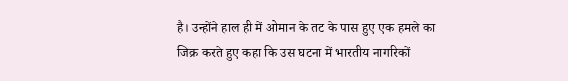है। उन्होंने हाल ही में ओमान के तट के पास हुए एक हमले का जिक्र करते हुए कहा कि उस घटना में भारतीय नागरिकों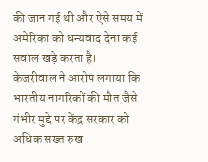की जान गई थी और ऐसे समय में अमेरिका को धन्यवाद देना कई सवाल खड़े करता है।
केजरीवाल ने आरोप लगाया कि भारतीय नागरिकों की मौत जैसे गंभीर मुद्दे पर केंद्र सरकार को अधिक सख्त रुख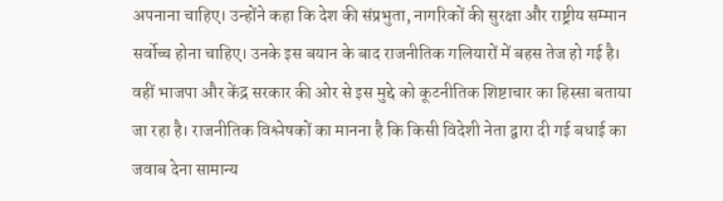अपनाना चाहिए। उन्होंने कहा कि देश की संप्रभुता, नागरिकों की सुरक्षा और राष्ट्रीय सम्मान सर्वोच्च होना चाहिए। उनके इस बयान के बाद राजनीतिक गलियारों में बहस तेज हो गई है।
वहीं भाजपा और केंद्र सरकार की ओर से इस मुद्दे को कूटनीतिक शिष्टाचार का हिस्सा बताया जा रहा है। राजनीतिक विश्लेषकों का मानना है कि किसी विदेशी नेता द्वारा दी गई बधाई का जवाब देना सामान्य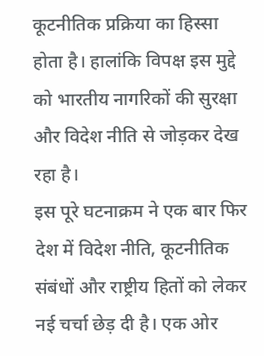कूटनीतिक प्रक्रिया का हिस्सा होता है। हालांकि विपक्ष इस मुद्दे को भारतीय नागरिकों की सुरक्षा और विदेश नीति से जोड़कर देख रहा है।
इस पूरे घटनाक्रम ने एक बार फिर देश में विदेश नीति, कूटनीतिक संबंधों और राष्ट्रीय हितों को लेकर नई चर्चा छेड़ दी है। एक ओर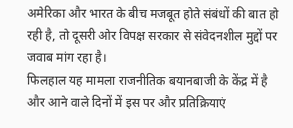अमेरिका और भारत के बीच मजबूत होते संबंधों की बात हो रही है, तो दूसरी ओर विपक्ष सरकार से संवेदनशील मुद्दों पर जवाब मांग रहा है।
फिलहाल यह मामला राजनीतिक बयानबाजी के केंद्र में है और आने वाले दिनों में इस पर और प्रतिक्रियाएं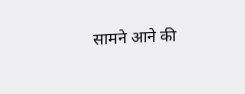सामने आने की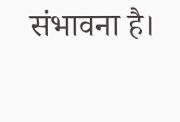संभावना है।